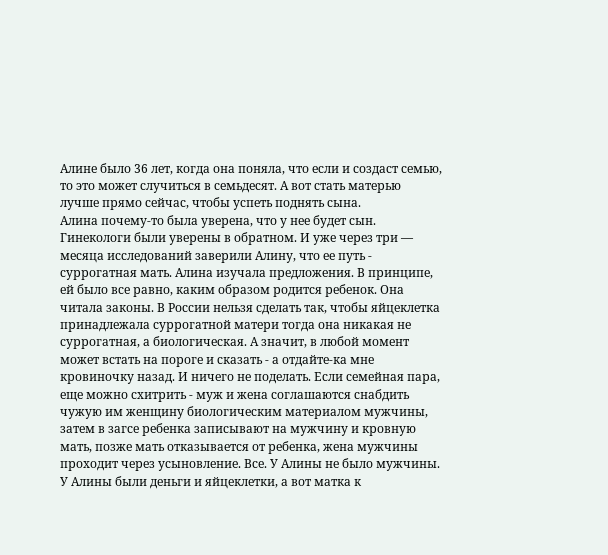Алине было 36 лет, когда она поняла, что если и создаст семью, то это может случиться в семьдесят. А вот стать матерью лучше прямо сейчас, чтобы успеть поднять сына.
Алина почему-то была уверена, что у нее будет сын. Гинекологи были уверены в обратном. И уже через три — месяца исследований заверили Алину, что ее путь - суррогатная мать. Алина изучала предложения. В принципе, ей было все равно, каким образом родится ребенок. Она читала законы. В России нельзя сделать так, чтобы яйцеклетка принадлежала суррогатной матери тогда она никакая не суррогатная, а биологическая. А значит, в любой момент может встать на пороге и сказать - а отдайте-ка мне кровиночку назад. И ничего не поделать. Если семейная пара, еще можно схитрить - муж и жена соглашаются снабдить чужую им женщину биологическим материалом мужчины, затем в загсе ребенка записывают на мужчину и кровную мать, позже мать отказывается от ребенка, жена мужчины проходит через усыновление. Все. У Алины не было мужчины. У Алины были деньги и яйцеклетки, а вот матка к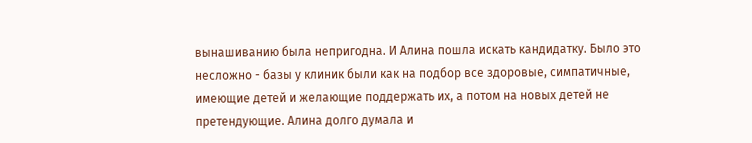вынашиванию была непригодна. И Алина пошла искать кандидатку. Было это несложно - базы у клиник были как на подбор все здоровые, симпатичные, имеющие детей и желающие поддержать их, а потом на новых детей не претендующие. Алина долго думала и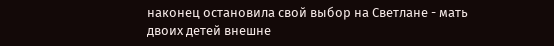наконец остановила свой выбор на Светлане - мать двоих детей внешне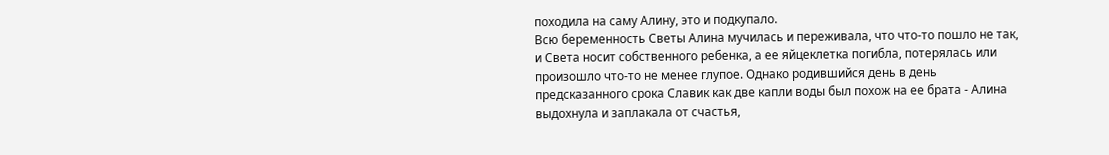походила на саму Алину, это и подкупало.
Всю беременность Светы Алина мучилась и переживала, что что-то пошло не так, и Света носит собственного ребенка, а ее яйцеклетка погибла, потерялась или произошло что-то не менее глупое. Однако родившийся день в день предсказанного срока Славик как две капли воды был похож на ее брата - Алина выдохнула и заплакала от счастья,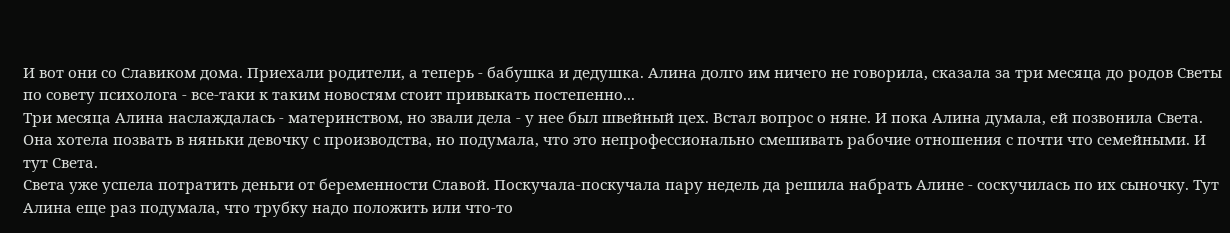И вот они со Славиком дома. Приехали родители, а теперь - бабушка и дедушка. Алина долго им ничего не говорила, сказала за три месяца до родов Светы по совету психолога - все-таки к таким новостям стоит привыкать постепенно...
Три месяца Алина наслаждалась - материнством, но звали дела - у нее был швейный цех. Встал вопрос о няне. И пока Алина думала, ей позвонила Света. Она хотела позвать в няньки девочку с производства, но подумала, что это непрофессионально смешивать рабочие отношения с почти что семейными. И тут Света.
Света уже успела потратить деньги от беременности Славой. Поскучала-поскучала пару недель да решила набрать Алине - соскучилась по их сыночку. Тут Алина еще раз подумала, что трубку надо положить или что-то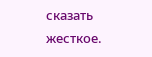сказать жесткое.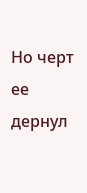Но черт ее дернул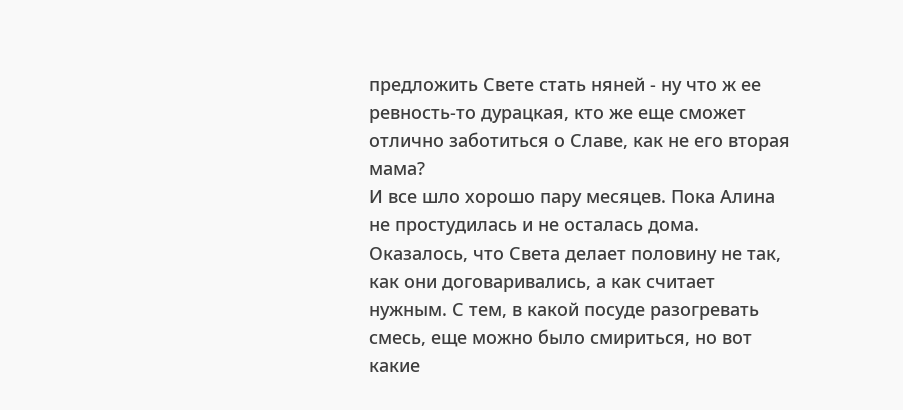предложить Свете стать няней - ну что ж ее ревность-то дурацкая, кто же еще сможет отлично заботиться о Славе, как не его вторая мама?
И все шло хорошо пару месяцев. Пока Алина не простудилась и не осталась дома. Оказалось, что Света делает половину не так, как они договаривались, а как считает нужным. С тем, в какой посуде разогревать смесь, еще можно было смириться, но вот какие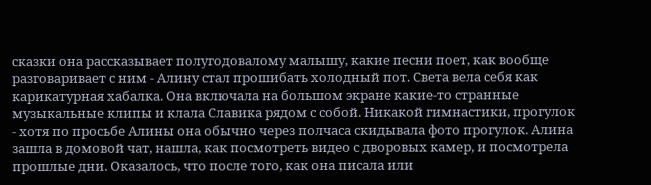сказки она рассказывает полугодовалому малышу, какие песни поет, как вообще разговаривает с ним - Алину стал прошибать холодный пот. Света вела себя как карикатурная хабалка. Она включала на большом экране какие-то странные музыкальные клипы и клала Славика рядом с собой. Никакой гимнастики, прогулок - хотя по просьбе Алины она обычно через полчаса скидывала фото прогулок. Алина зашла в домовой чат, нашла, как посмотреть видео с дворовых камер, и посмотрела прошлые дни. Оказалось, что после того, как она писала или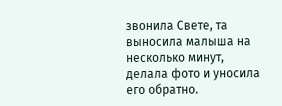звонила Свете, та выносила малыша на несколько минут, делала фото и уносила его обратно.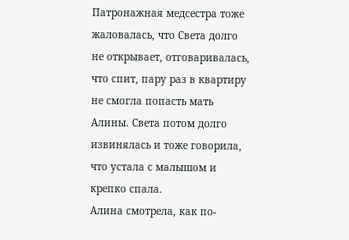Патронажная медсестра тоже жаловалась, что Света долго не открывает, отговаривалась, что спит, пару раз в квартиру не смогла попасть мать Алины. Света потом долго извинялась и тоже говорила, что устала с малышом и крепко спала.
Алина смотрела, как по-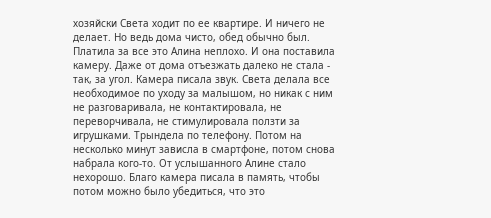хозяйски Света ходит по ее квартире. И ничего не делает. Но ведь дома чисто, обед обычно был. Платила за все это Алина неплохо. И она поставила камеру. Даже от дома отъезжать далеко не стала - так, за угол. Камера писала звук. Света делала все необходимое по уходу за малышом, но никак с ним не разговаривала, не контактировала, не переворчивала, не стимулировала ползти за игрушками. Трындела по телефону. Потом на несколько минут зависла в смартфоне, потом снова набрала кого-то. От услышанного Алине стало нехорошо. Благо камера писала в память, чтобы потом можно было убедиться, что это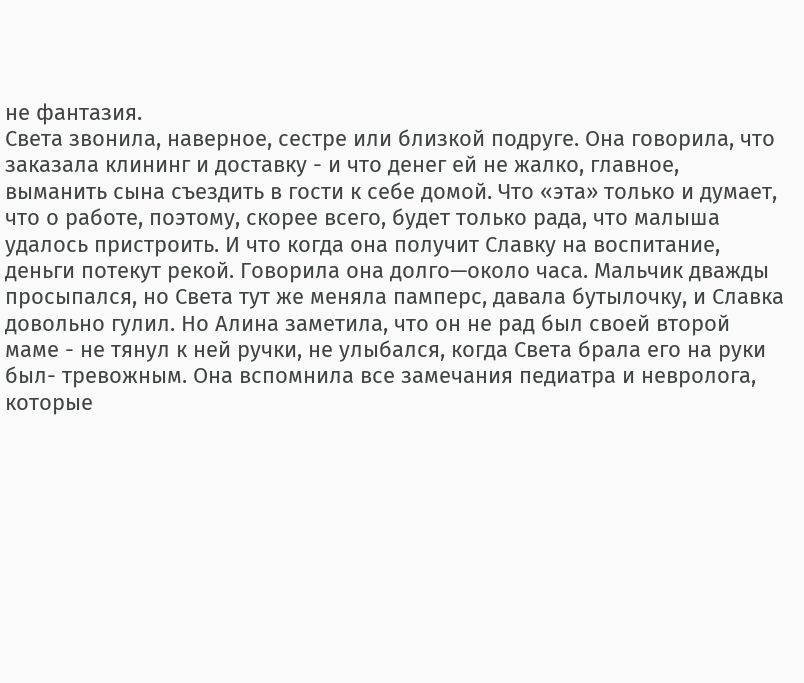не фантазия.
Света звонила, наверное, сестре или близкой подруге. Она говорила, что заказала клининг и доставку - и что денег ей не жалко, главное, выманить сына съездить в гости к себе домой. Что «эта» только и думает, что о работе, поэтому, скорее всего, будет только рада, что малыша удалось пристроить. И что когда она получит Славку на воспитание, деньги потекут рекой. Говорила она долго—около часа. Мальчик дважды просыпался, но Света тут же меняла памперс, давала бутылочку, и Славка довольно гулил. Но Алина заметила, что он не рад был своей второй маме - не тянул к ней ручки, не улыбался, когда Света брала его на руки был- тревожным. Она вспомнила все замечания педиатра и невролога, которые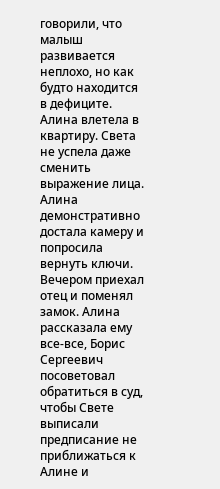говорили, что малыш развивается неплохо, но как будто находится в дефиците.
Алина влетела в квартиру. Света не успела даже сменить выражение лица. Алина демонстративно достала камеру и попросила вернуть ключи. Вечером приехал отец и поменял замок. Алина рассказала ему все-все, Борис Сергеевич посоветовал обратиться в суд, чтобы Свете выписали предписание не приближаться к Алине и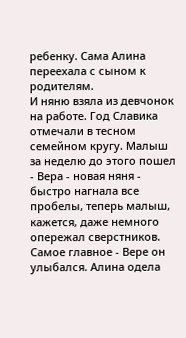ребенку. Сама Алина переехала с сыном к родителям.
И няню взяла из девчонок на работе. Год Славика отмечали в тесном семейном кругу. Малыш за неделю до этого пошел - Вера - новая няня - быстро нагнала все пробелы, теперь малыш, кажется, даже немного опережал сверстников. Самое главное - Вере он улыбался. Алина одела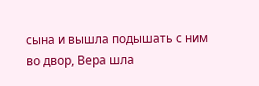сына и вышла подышать с ним во двор, Вера шла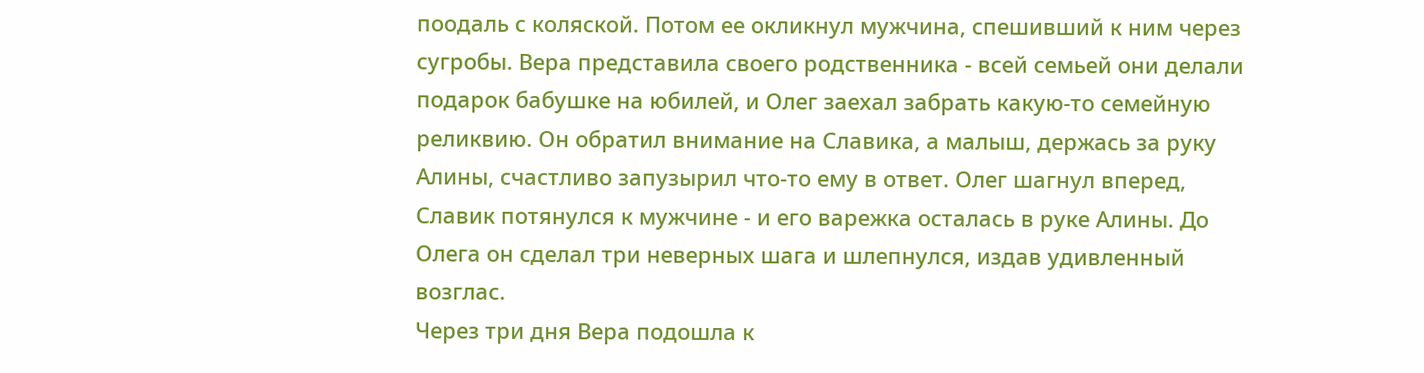поодаль с коляской. Потом ее окликнул мужчина, спешивший к ним через сугробы. Вера представила своего родственника - всей семьей они делали подарок бабушке на юбилей, и Олег заехал забрать какую-то семейную реликвию. Он обратил внимание на Славика, а малыш, держась за руку Алины, счастливо запузырил что-то ему в ответ. Олег шагнул вперед, Славик потянулся к мужчине - и его варежка осталась в руке Алины. До Олега он сделал три неверных шага и шлепнулся, издав удивленный возглас.
Через три дня Вера подошла к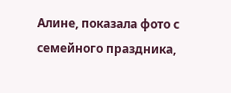Алине, показала фото с семейного праздника,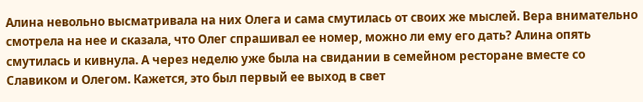Алина невольно высматривала на них Олега и сама смутилась от своих же мыслей. Вера внимательно смотрела на нее и сказала, что Олег спрашивал ее номер, можно ли ему его дать? Алина опять смутилась и кивнула. А через неделю уже была на свидании в семейном ресторане вместе со Славиком и Олегом. Кажется, это был первый ее выход в свет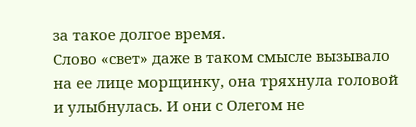за такое долгое время.
Слово «свет» даже в таком смысле вызывало на ее лице морщинку, она тряхнула головой и улыбнулась. И они с Олегом не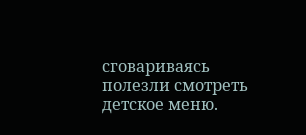сговариваясь полезли смотреть детское меню.